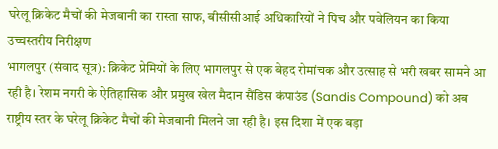घरेलू क्रिकेट मैचों की मेजबानी का रास्ता साफ, बीसीसीआई अधिकारियों ने पिच और पवेलियन का किया उच्चस्तरीय निरीक्षण
भागलपुर (संवाद सूत्र): क्रिकेट प्रेमियों के लिए भागलपुर से एक बेहद रोमांचक और उत्साह से भरी खबर सामने आ रही है। रेशम नगरी के ऐतिहासिक और प्रमुख खेल मैदान सैंडिस कंपाउंड (Sandis Compound) को अब राष्ट्रीय स्तर के घरेलू क्रिकेट मैचों की मेजबानी मिलने जा रही है। इस दिशा में एक बड़ा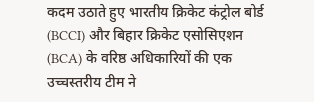कदम उठाते हुए भारतीय क्रिकेट कंट्रोल बोर्ड (BCCI) और बिहार क्रिकेट एसोसिएशन (BCA) के वरिष्ठ अधिकारियों की एक उच्चस्तरीय टीम ने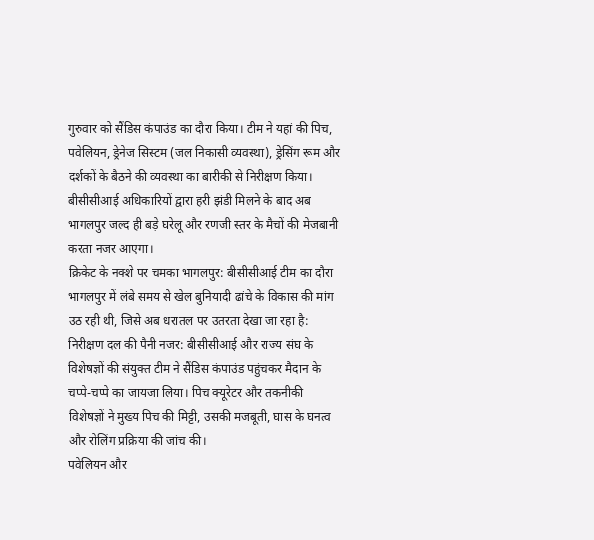गुरुवार को सैंडिस कंपाउंड का दौरा किया। टीम ने यहां की पिच, पवेलियन, ड्रेनेज सिस्टम (जल निकासी व्यवस्था), ड्रेसिंग रूम और दर्शकों के बैठने की व्यवस्था का बारीकी से निरीक्षण किया। बीसीसीआई अधिकारियों द्वारा हरी झंडी मिलने के बाद अब भागलपुर जल्द ही बड़े घरेलू और रणजी स्तर के मैचों की मेजबानी करता नजर आएगा।
क्रिकेट के नक्शे पर चमका भागलपुर: बीसीसीआई टीम का दौरा
भागलपुर में लंबे समय से खेल बुनियादी ढांचे के विकास की मांग उठ रही थी, जिसे अब धरातल पर उतरता देखा जा रहा है:
निरीक्षण दल की पैनी नजर: बीसीसीआई और राज्य संघ के विशेषज्ञों की संयुक्त टीम ने सैंडिस कंपाउंड पहुंचकर मैदान के चप्पे-चप्पे का जायजा लिया। पिच क्यूरेटर और तकनीकी विशेषज्ञों ने मुख्य पिच की मिट्टी, उसकी मजबूती, घास के घनत्व और रोलिंग प्रक्रिया की जांच की।
पवेलियन और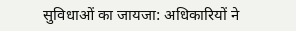सुविधाओं का जायजा: अधिकारियों ने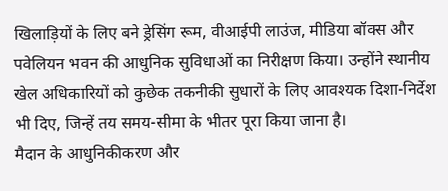खिलाड़ियों के लिए बने ड्रेसिंग रूम, वीआईपी लाउंज, मीडिया बॉक्स और पवेलियन भवन की आधुनिक सुविधाओं का निरीक्षण किया। उन्होंने स्थानीय खेल अधिकारियों को कुछेक तकनीकी सुधारों के लिए आवश्यक दिशा-निर्देश भी दिए, जिन्हें तय समय-सीमा के भीतर पूरा किया जाना है।
मैदान के आधुनिकीकरण और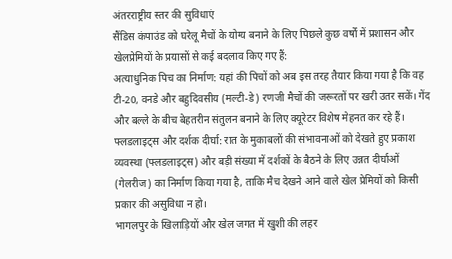अंतरराष्ट्रीय स्तर की सुविधाएं
सैंडिस कंपाउंड को घरेलू मैचों के योग्य बनाने के लिए पिछले कुछ वर्षों में प्रशासन और खेलप्रेमियों के प्रयासों से कई बदलाव किए गए हैं:
अत्याधुनिक पिच का निर्माण: यहां की पिचों को अब इस तरह तैयार किया गया है कि वह टी-20, वनडे और बहुदिवसीय (मल्टी-डे) रणजी मैचों की जरूरतों पर खरी उतर सकें। गेंद और बल्ले के बीच बेहतरीन संतुलन बनाने के लिए क्यूरेटर विशेष मेहनत कर रहे हैं।
फ्लडलाइट्स और दर्शक दीर्घा: रात के मुकाबलों की संभावनाओं को देखते हुए प्रकाश व्यवस्था (फ्लडलाइट्स) और बड़ी संख्या में दर्शकों के बैठने के लिए उन्नत दीर्घाओं (गेलरीज) का निर्माण किया गया है, ताकि मैच देखने आने वाले खेल प्रेमियों को किसी प्रकार की असुविधा न हो।
भागलपुर के खिलाड़ियों और खेल जगत में खुशी की लहर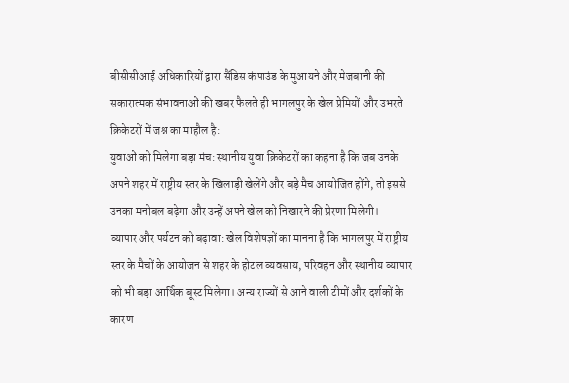बीसीसीआई अधिकारियों द्वारा सैंडिस कंपाउंड के मुआयने और मेजबानी की सकारात्मक संभावनाओं की खबर फैलते ही भागलपुर के खेल प्रेमियों और उभरते क्रिकेटरों में जश्न का माहौल है:
युवाओं को मिलेगा बड़ा मंच: स्थानीय युवा क्रिकेटरों का कहना है कि जब उनके अपने शहर में राष्ट्रीय स्तर के खिलाड़ी खेलेंगे और बड़े मैच आयोजित होंगे, तो इससे उनका मनोबल बढ़ेगा और उन्हें अपने खेल को निखारने की प्रेरणा मिलेगी।
व्यापार और पर्यटन को बढ़ावा: खेल विशेषज्ञों का मानना है कि भागलपुर में राष्ट्रीय स्तर के मैचों के आयोजन से शहर के होटल व्यवसाय, परिवहन और स्थानीय व्यापार को भी बड़ा आर्थिक बूस्ट मिलेगा। अन्य राज्यों से आने वाली टीमों और दर्शकों के कारण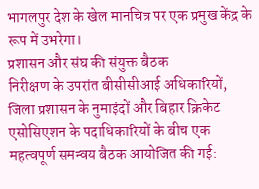भागलपुर देश के खेल मानचित्र पर एक प्रमुख केंद्र के रूप में उभरेगा।
प्रशासन और संघ की संयुक्त बैठक
निरीक्षण के उपरांत बीसीसीआई अधिकारियों, जिला प्रशासन के नुमाइंदों और बिहार क्रिकेट एसोसिएशन के पदाधिकारियों के बीच एक महत्वपूर्ण समन्वय बैठक आयोजित की गई: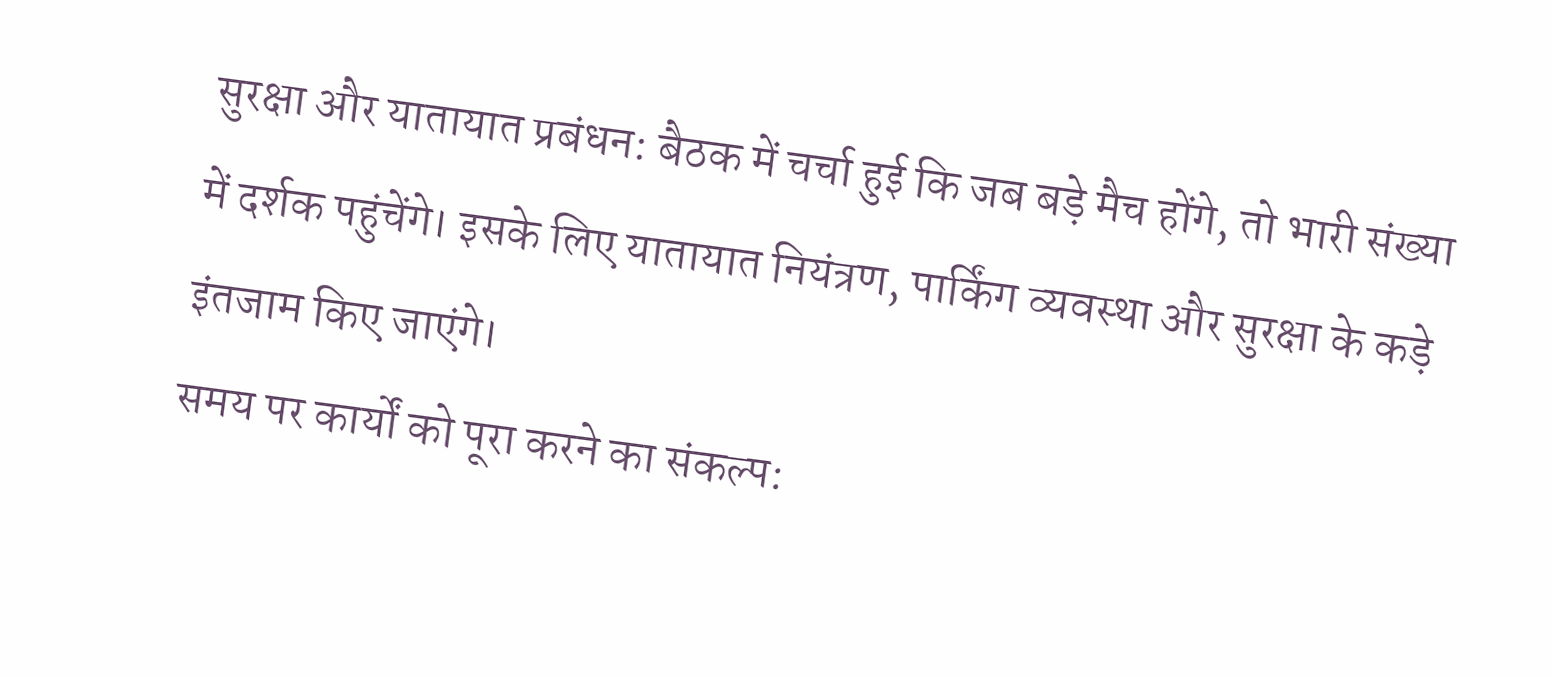सुरक्षा और यातायात प्रबंधन: बैठक में चर्चा हुई कि जब बड़े मैच होंगे, तो भारी संख्या में दर्शक पहुंचेंगे। इसके लिए यातायात नियंत्रण, पार्किंग व्यवस्था और सुरक्षा के कड़े इंतजाम किए जाएंगे।
समय पर कार्यों को पूरा करने का संकल्प: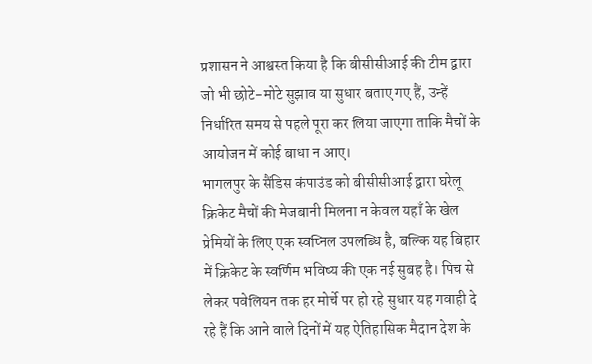प्रशासन ने आश्वस्त किया है कि बीसीसीआई की टीम द्वारा जो भी छोटे-मोटे सुझाव या सुधार बताए गए हैं, उन्हें निर्धारित समय से पहले पूरा कर लिया जाएगा ताकि मैचों के आयोजन में कोई बाधा न आए।
भागलपुर के सैंडिस कंपाउंड को बीसीसीआई द्वारा घरेलू क्रिकेट मैचों की मेजबानी मिलना न केवल यहाँ के खेल प्रेमियों के लिए एक स्वप्निल उपलब्धि है, बल्कि यह बिहार में क्रिकेट के स्वर्णिम भविष्य की एक नई सुबह है। पिच से लेकर पवेलियन तक हर मोर्चे पर हो रहे सुधार यह गवाही दे रहे हैं कि आने वाले दिनों में यह ऐतिहासिक मैदान देश के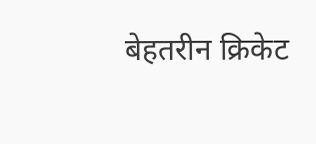बेहतरीन क्रिकेट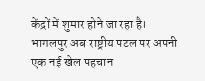केंद्रों में शुमार होने जा रहा है। भागलपुर अब राष्ट्रीय पटल पर अपनी एक नई खेल पहचान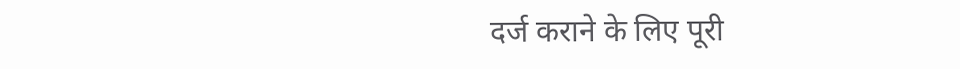दर्ज कराने के लिए पूरी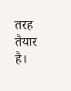तरह तैयार है।